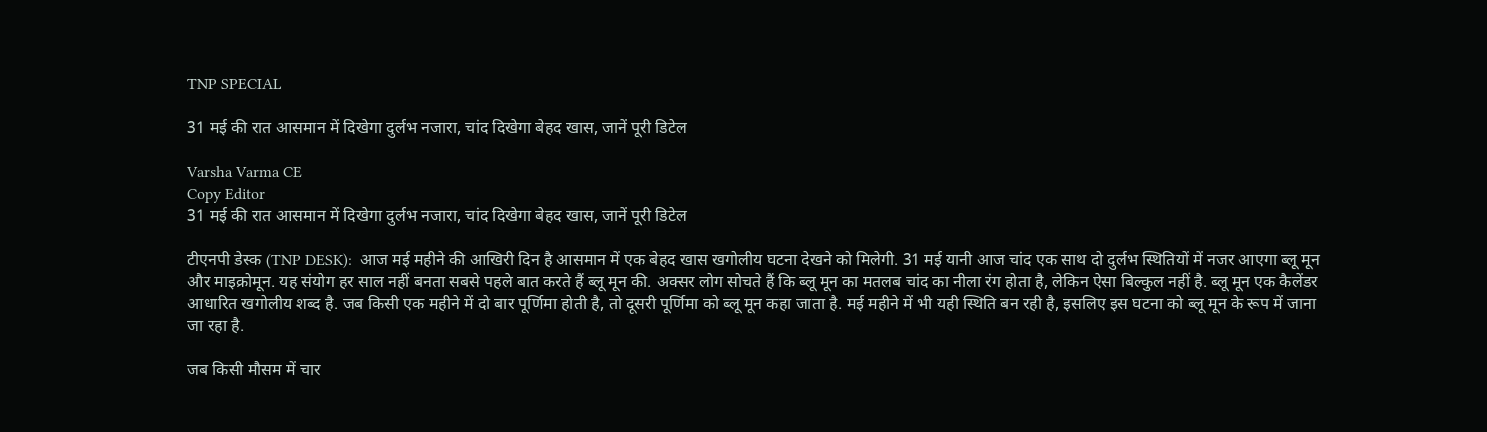TNP SPECIAL

31 मई की रात आसमान में दिखेगा दुर्लभ नजारा, चांद दिखेगा बेहद खास, जानें पूरी डिटेल

Varsha Varma CE
Copy Editor
31 मई की रात आसमान में दिखेगा दुर्लभ नजारा, चांद दिखेगा बेहद खास, जानें पूरी डिटेल

टीएनपी डेस्क (TNP DESK):  आज मई महीने की आखिरी दिन है आसमान में एक बेहद खास खगोलीय घटना देखने को मिलेगी. 31 मई यानी आज चांद एक साथ दो दुर्लभ स्थितियों में नजर आएगा ब्लू मून और माइक्रोमून. यह संयोग हर साल नहीं बनता सबसे पहले बात करते हैं ब्लू मून की. अक्सर लोग सोचते हैं कि ब्लू मून का मतलब चांद का नीला रंग होता है, लेकिन ऐसा बिल्कुल नहीं है. ब्लू मून एक कैलेंडर आधारित खगोलीय शब्द है. जब किसी एक महीने में दो बार पूर्णिमा होती है, तो दूसरी पूर्णिमा को ब्लू मून कहा जाता है. मई महीने में भी यही स्थिति बन रही है, इसलिए इस घटना को ब्लू मून के रूप में जाना जा रहा है.

जब किसी मौसम में चार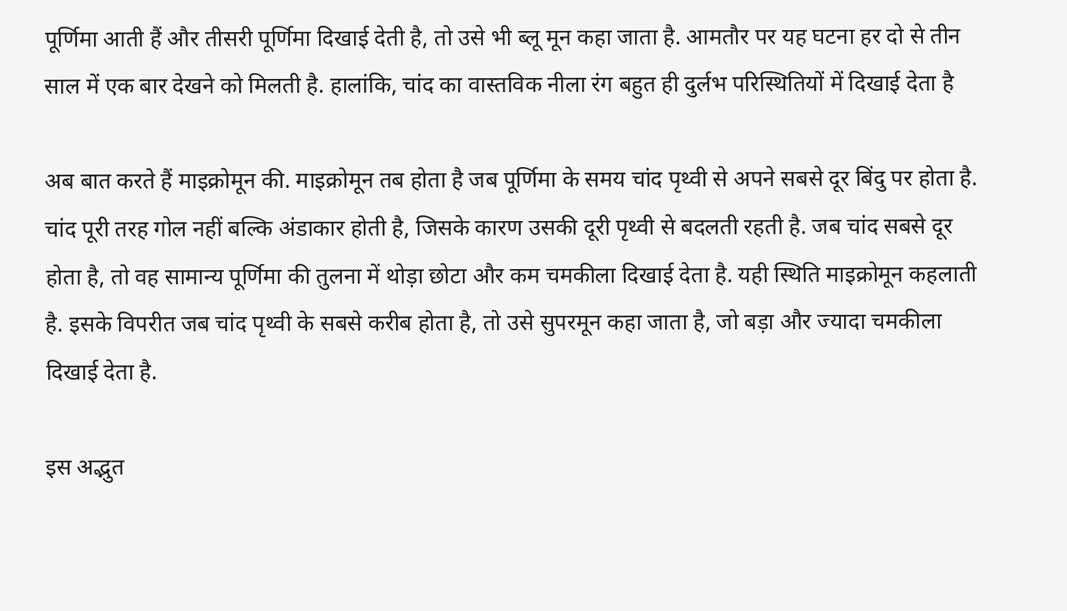पूर्णिमा आती हैं और तीसरी पूर्णिमा दिखाई देती है, तो उसे भी ब्लू मून कहा जाता है. आमतौर पर यह घटना हर दो से तीन साल में एक बार देखने को मिलती है. हालांकि, चांद का वास्तविक नीला रंग बहुत ही दुर्लभ परिस्थितियों में दिखाई देता है

अब बात करते हैं माइक्रोमून की. माइक्रोमून तब होता है जब पूर्णिमा के समय चांद पृथ्वी से अपने सबसे दूर बिंदु पर होता है. चांद पूरी तरह गोल नहीं बल्कि अंडाकार होती है, जिसके कारण उसकी दूरी पृथ्वी से बदलती रहती है. जब चांद सबसे दूर होता है, तो वह सामान्य पूर्णिमा की तुलना में थोड़ा छोटा और कम चमकीला दिखाई देता है. यही स्थिति माइक्रोमून कहलाती है. इसके विपरीत जब चांद पृथ्वी के सबसे करीब होता है, तो उसे सुपरमून कहा जाता है, जो बड़ा और ज्यादा चमकीला दिखाई देता है.

इस अद्भुत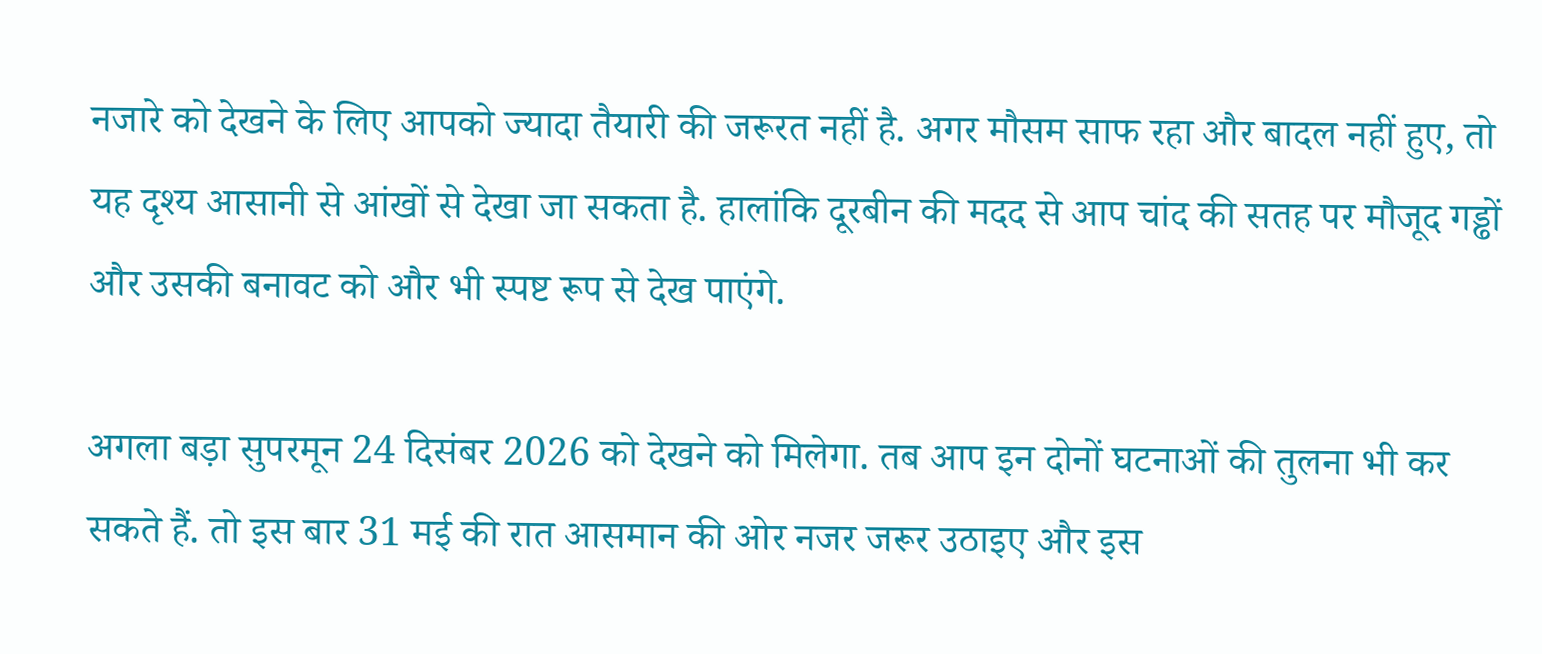नजारे को देखने के लिए आपको ज्यादा तैयारी की जरूरत नहीं है. अगर मौसम साफ रहा और बादल नहीं हुए, तो यह दृश्य आसानी से आंखों से देखा जा सकता है. हालांकि दूरबीन की मदद से आप चांद की सतह पर मौजूद गड्ढों और उसकी बनावट को और भी स्पष्ट रूप से देख पाएंगे.

अगला बड़ा सुपरमून 24 दिसंबर 2026 को देखने को मिलेगा. तब आप इन दोनों घटनाओं की तुलना भी कर सकते हैं. तो इस बार 31 मई की रात आसमान की ओर नजर जरूर उठाइए और इस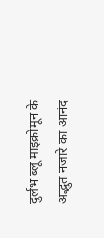दुर्लभ ब्लू माइक्रोमून के अद्भुत नजारे का आनंद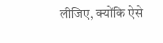लीजिए, क्योंकि ऐसे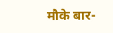मौके बार-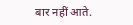बार नहीं आते.